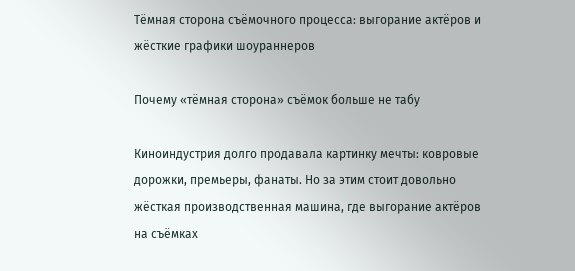Тёмная сторона съёмочного процесса: выгорание актёров и жёсткие графики шоураннеров

Почему «тёмная сторона» съёмок больше не табу

Киноиндустрия долго продавала картинку мечты: ковровые дорожки, премьеры, фанаты. Но за этим стоит довольно жёсткая производственная машина, где выгорание актёров на съёмках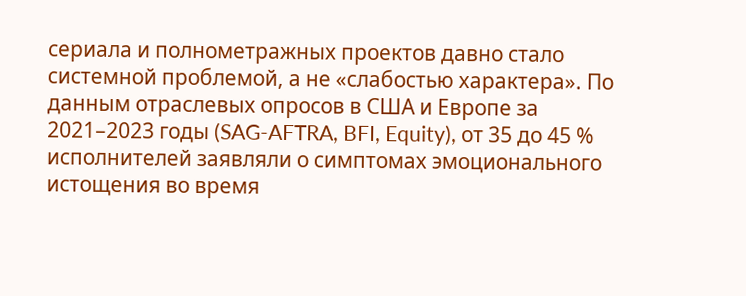сериала и полнометражных проектов давно стало системной проблемой, а не «слабостью характера». По данным отраслевых опросов в США и Европе за 2021–2023 годы (SAG-AFTRA, BFI, Equity), от 35 до 45 % исполнителей заявляли о симптомах эмоционального истощения во время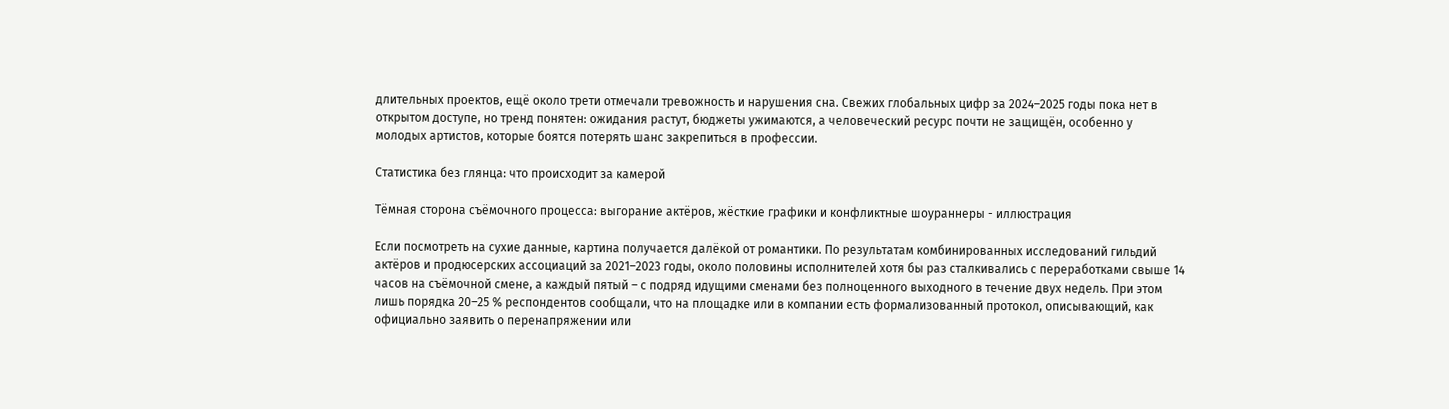длительных проектов, ещё около трети отмечали тревожность и нарушения сна. Свежих глобальных цифр за 2024–2025 годы пока нет в открытом доступе, но тренд понятен: ожидания растут, бюджеты ужимаются, а человеческий ресурс почти не защищён, особенно у молодых артистов, которые боятся потерять шанс закрепиться в профессии.

Статистика без глянца: что происходит за камерой

Тёмная сторона съёмочного процесса: выгорание актёров, жёсткие графики и конфликтные шоураннеры - иллюстрация

Если посмотреть на сухие данные, картина получается далёкой от романтики. По результатам комбинированных исследований гильдий актёров и продюсерских ассоциаций за 2021–2023 годы, около половины исполнителей хотя бы раз сталкивались с переработками свыше 14 часов на съёмочной смене, а каждый пятый – с подряд идущими сменами без полноценного выходного в течение двух недель. При этом лишь порядка 20–25 % респондентов сообщали, что на площадке или в компании есть формализованный протокол, описывающий, как официально заявить о перенапряжении или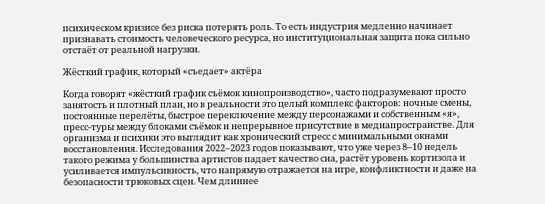психическом кризисе без риска потерять роль. То есть индустрия медленно начинает признавать стоимость человеческого ресурса, но институциональная защита пока сильно отстаёт от реальной нагрузки.

Жёсткий график, который «съедает» актёра

Когда говорят «жёсткий график съёмок кинопроизводство», часто подразумевают просто занятость и плотный план, но в реальности это целый комплекс факторов: ночные смены, постоянные перелёты, быстрое переключение между персонажами и собственным «я», пресс‑туры между блоками съёмок и непрерывное присутствие в медиапространстве. Для организма и психики это выглядит как хронический стресс с минимальными окнами восстановления. Исследования 2022–2023 годов показывают, что уже через 8–10 недель такого режима у большинства артистов падает качество сна, растёт уровень кортизола и усиливается импульсивность, что напрямую отражается на игре, конфликтности и даже на безопасности трюковых сцен. Чем длиннее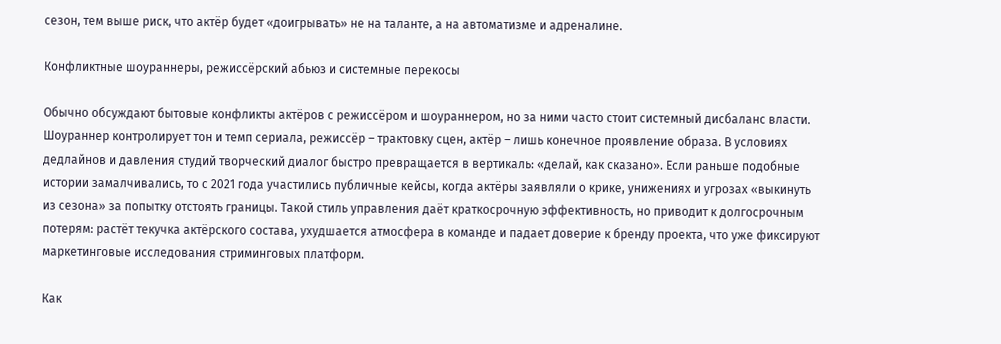сезон, тем выше риск, что актёр будет «доигрывать» не на таланте, а на автоматизме и адреналине.

Конфликтные шоураннеры, режиссёрский абьюз и системные перекосы

Обычно обсуждают бытовые конфликты актёров с режиссёром и шоураннером, но за ними часто стоит системный дисбаланс власти. Шоураннер контролирует тон и темп сериала, режиссёр – трактовку сцен, актёр – лишь конечное проявление образа. В условиях дедлайнов и давления студий творческий диалог быстро превращается в вертикаль: «делай, как сказано». Если раньше подобные истории замалчивались, то с 2021 года участились публичные кейсы, когда актёры заявляли о крике, унижениях и угрозах «выкинуть из сезона» за попытку отстоять границы. Такой стиль управления даёт краткосрочную эффективность, но приводит к долгосрочным потерям: растёт текучка актёрского состава, ухудшается атмосфера в команде и падает доверие к бренду проекта, что уже фиксируют маркетинговые исследования стриминговых платформ.

Как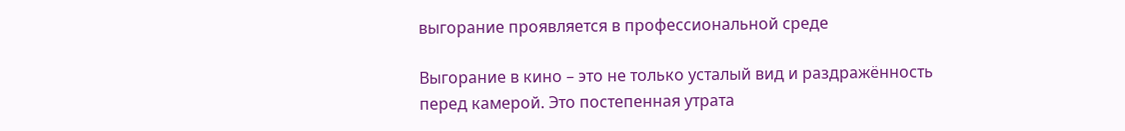выгорание проявляется в профессиональной среде

Выгорание в кино – это не только усталый вид и раздражённость перед камерой. Это постепенная утрата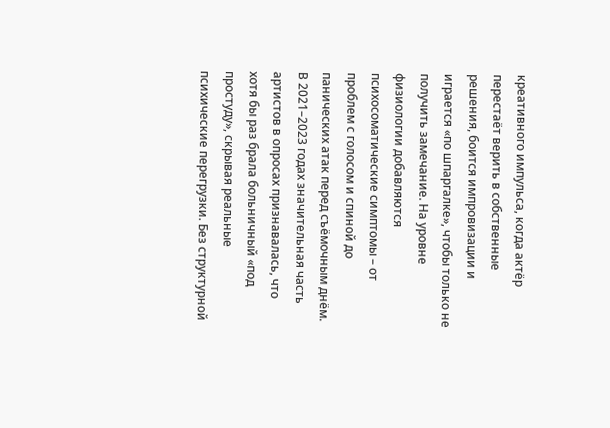креативного импульса, когда актёр перестаёт верить в собственные решения, боится импровизации и играется «по шпаргалке», чтобы только не получить замечание. На уровне физиологии добавляются психосоматические симптомы – от проблем с голосом и спиной до панических атак перед съёмочным днём. В 2021–2023 годах значительная часть артистов в опросах признавалась, что хотя бы раз брала больничный «под простуду», скрывая реальные психические перегрузки. Без структурной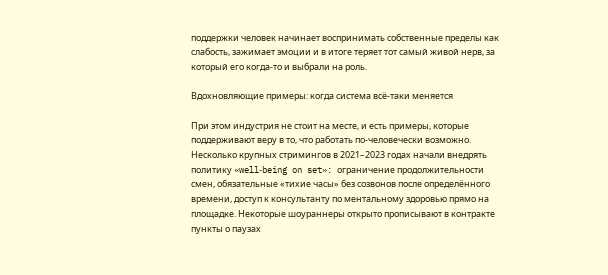поддержки человек начинает воспринимать собственные пределы как слабость, зажимает эмоции и в итоге теряет тот самый живой нерв, за который его когда‑то и выбрали на роль.

Вдохновляющие примеры: когда система всё‑таки меняется

При этом индустрия не стоит на месте, и есть примеры, которые поддерживают веру в то, что работать по‑человечески возможно. Несколько крупных стримингов в 2021–2023 годах начали внедрять политику «well‑being on set»: ограничение продолжительности смен, обязательные «тихие часы» без созвонов после определённого времени, доступ к консультанту по ментальному здоровью прямо на площадке. Некоторые шоураннеры открыто прописывают в контракте пункты о паузах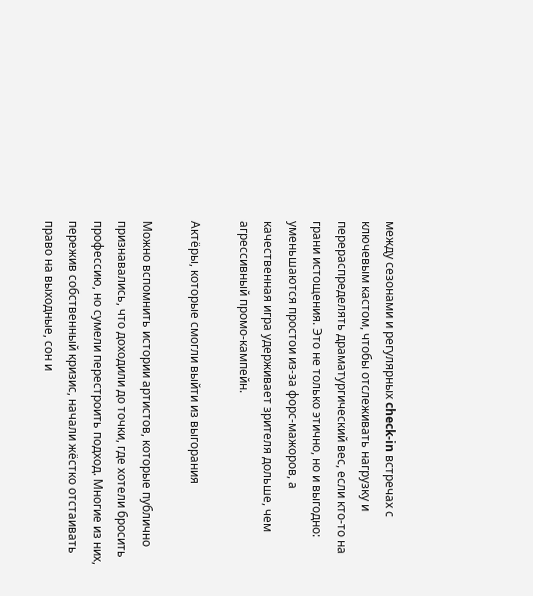между сезонами и регулярных check‑in встречах с ключевым кастом, чтобы отслеживать нагрузку и перераспределять драматургический вес, если кто‑то на грани истощения. Это не только этично, но и выгодно: уменьшаются простои из‑за форс‑мажоров, а качественная игра удерживает зрителя дольше, чем агрессивный промо‑кампейн.

Актёры, которые смогли выйти из выгорания

Можно вспомнить истории артистов, которые публично признавались, что доходили до точки, где хотели бросить профессию, но сумели перестроить подход. Многие из них, пережив собственный кризис, начали жёстко отстаивать право на выходные, сон и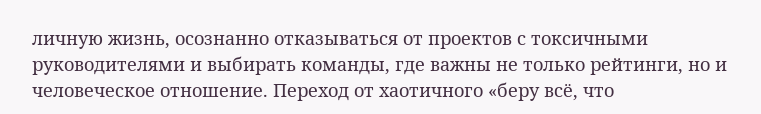личную жизнь, осознанно отказываться от проектов с токсичными руководителями и выбирать команды, где важны не только рейтинги, но и человеческое отношение. Переход от хаотичного «беру всё, что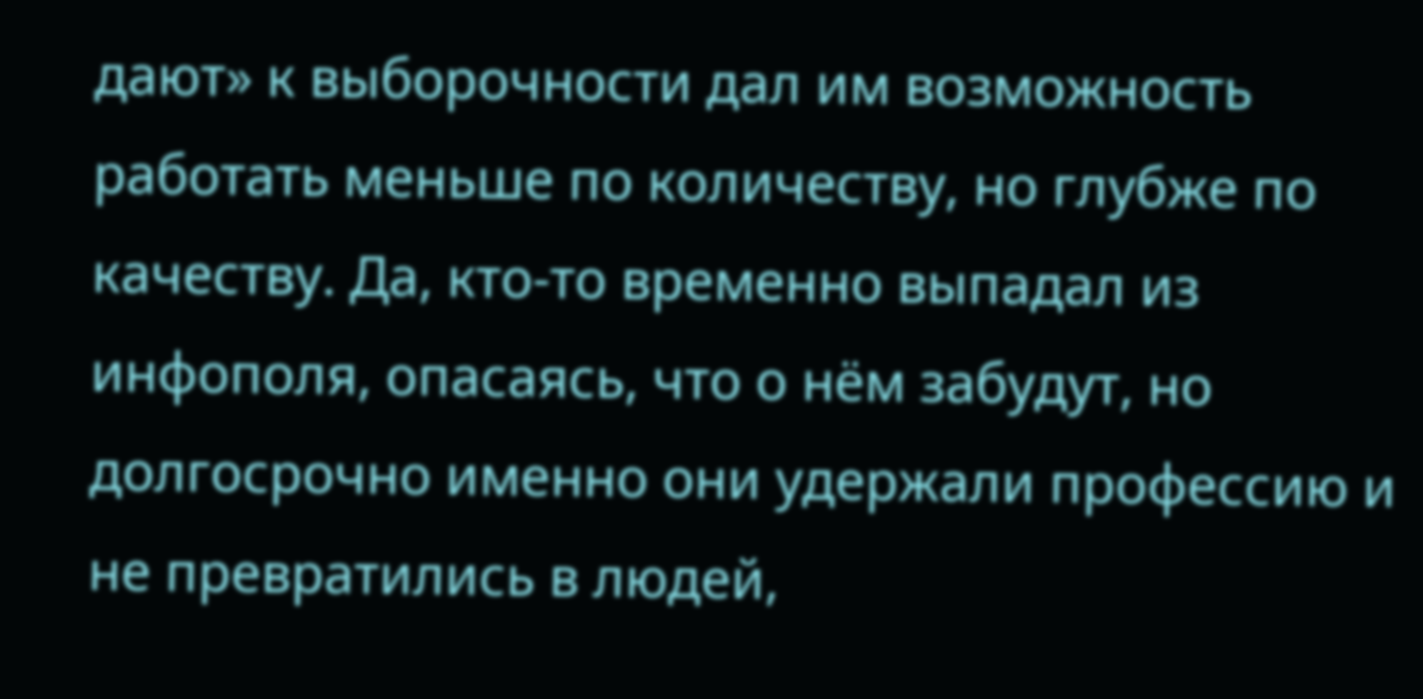дают» к выборочности дал им возможность работать меньше по количеству, но глубже по качеству. Да, кто‑то временно выпадал из инфополя, опасаясь, что о нём забудут, но долгосрочно именно они удержали профессию и не превратились в людей,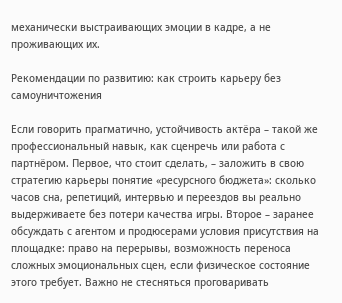механически выстраивающих эмоции в кадре, а не проживающих их.

Рекомендации по развитию: как строить карьеру без самоуничтожения

Если говорить прагматично, устойчивость актёра – такой же профессиональный навык, как сценречь или работа с партнёром. Первое, что стоит сделать, – заложить в свою стратегию карьеры понятие «ресурсного бюджета»: сколько часов сна, репетиций, интервью и переездов вы реально выдерживаете без потери качества игры. Второе – заранее обсуждать с агентом и продюсерами условия присутствия на площадке: право на перерывы, возможность переноса сложных эмоциональных сцен, если физическое состояние этого требует. Важно не стесняться проговаривать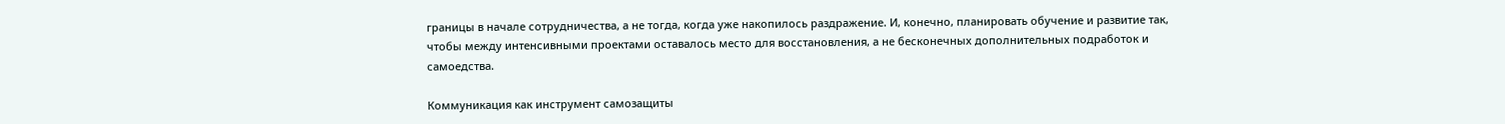границы в начале сотрудничества, а не тогда, когда уже накопилось раздражение. И, конечно, планировать обучение и развитие так, чтобы между интенсивными проектами оставалось место для восстановления, а не бесконечных дополнительных подработок и самоедства.

Коммуникация как инструмент самозащиты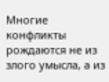Многие конфликты рождаются не из злого умысла, а из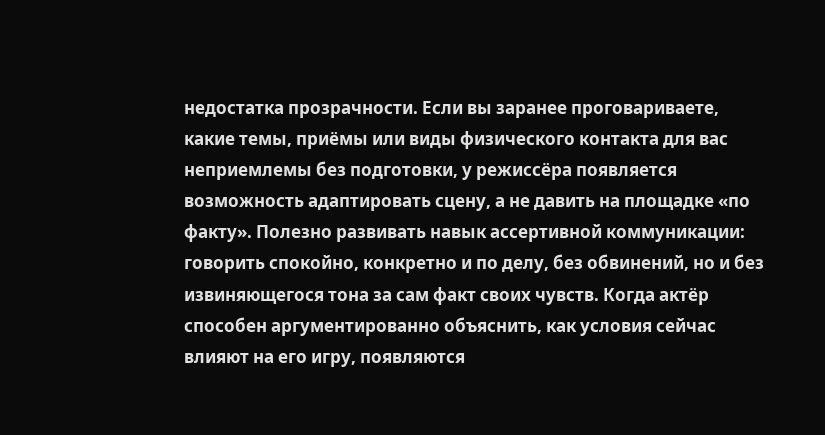недостатка прозрачности. Если вы заранее проговариваете, какие темы, приёмы или виды физического контакта для вас неприемлемы без подготовки, у режиссёра появляется возможность адаптировать сцену, а не давить на площадке «по факту». Полезно развивать навык ассертивной коммуникации: говорить спокойно, конкретно и по делу, без обвинений, но и без извиняющегося тона за сам факт своих чувств. Когда актёр способен аргументированно объяснить, как условия сейчас влияют на его игру, появляются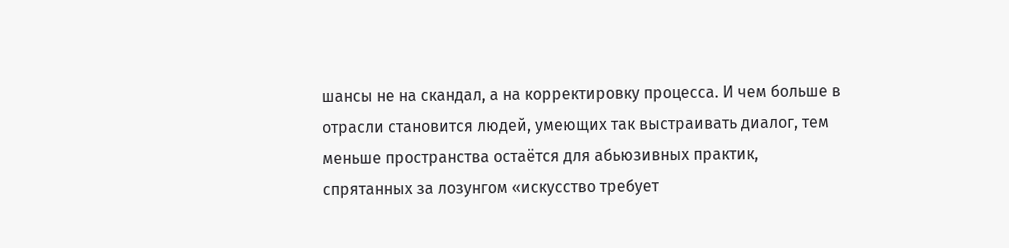шансы не на скандал, а на корректировку процесса. И чем больше в отрасли становится людей, умеющих так выстраивать диалог, тем меньше пространства остаётся для абьюзивных практик, спрятанных за лозунгом «искусство требует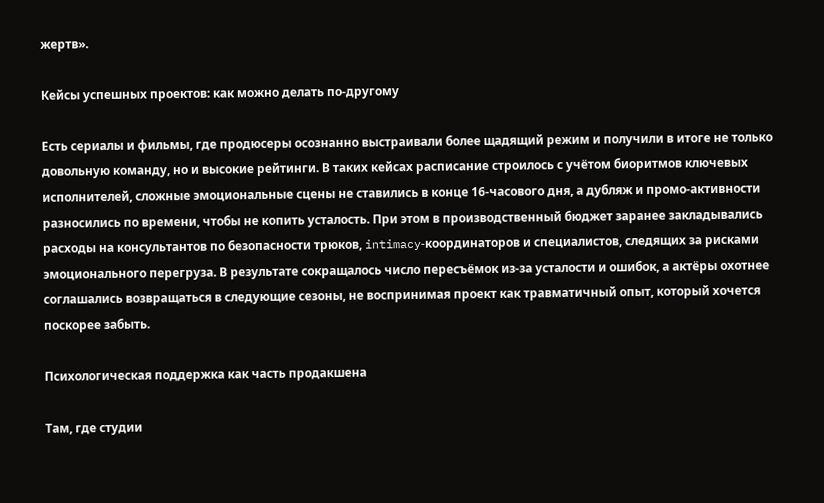жертв».

Кейсы успешных проектов: как можно делать по‑другому

Есть сериалы и фильмы, где продюсеры осознанно выстраивали более щадящий режим и получили в итоге не только довольную команду, но и высокие рейтинги. В таких кейсах расписание строилось с учётом биоритмов ключевых исполнителей, сложные эмоциональные сцены не ставились в конце 16‑часового дня, а дубляж и промо‑активности разносились по времени, чтобы не копить усталость. При этом в производственный бюджет заранее закладывались расходы на консультантов по безопасности трюков, intimacy‑координаторов и специалистов, следящих за рисками эмоционального перегруза. В результате сокращалось число пересъёмок из‑за усталости и ошибок, а актёры охотнее соглашались возвращаться в следующие сезоны, не воспринимая проект как травматичный опыт, который хочется поскорее забыть.

Психологическая поддержка как часть продакшена

Там, где студии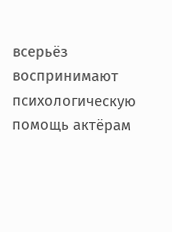всерьёз воспринимают психологическую помощь актёрам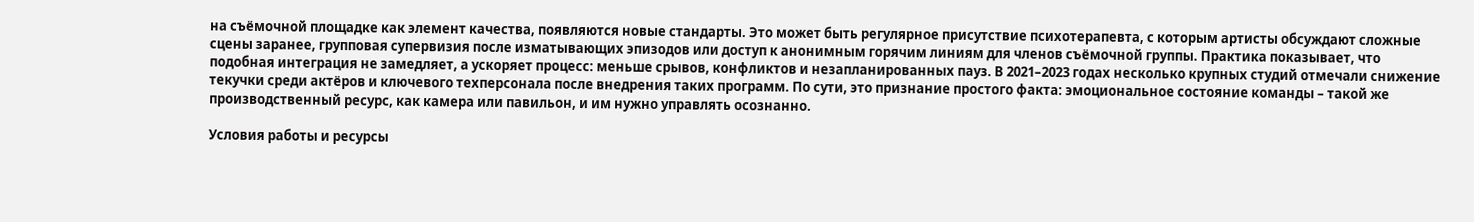на съёмочной площадке как элемент качества, появляются новые стандарты. Это может быть регулярное присутствие психотерапевта, с которым артисты обсуждают сложные сцены заранее, групповая супервизия после изматывающих эпизодов или доступ к анонимным горячим линиям для членов съёмочной группы. Практика показывает, что подобная интеграция не замедляет, а ускоряет процесс: меньше срывов, конфликтов и незапланированных пауз. В 2021–2023 годах несколько крупных студий отмечали снижение текучки среди актёров и ключевого техперсонала после внедрения таких программ. По сути, это признание простого факта: эмоциональное состояние команды – такой же производственный ресурс, как камера или павильон, и им нужно управлять осознанно.

Условия работы и ресурсы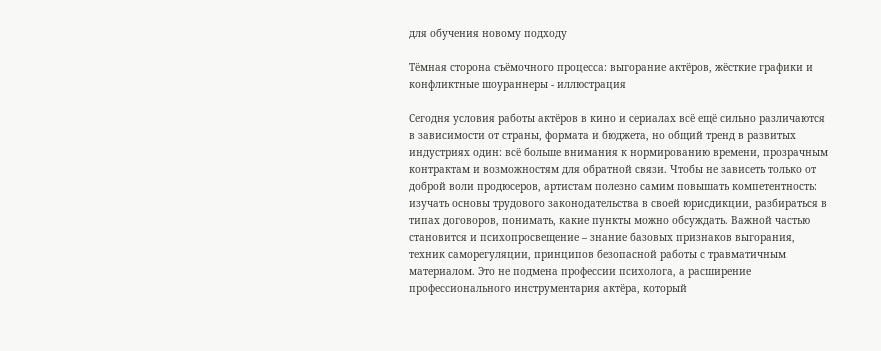для обучения новому подходу

Тёмная сторона съёмочного процесса: выгорание актёров, жёсткие графики и конфликтные шоураннеры - иллюстрация

Сегодня условия работы актёров в кино и сериалах всё ещё сильно различаются в зависимости от страны, формата и бюджета, но общий тренд в развитых индустриях один: всё больше внимания к нормированию времени, прозрачным контрактам и возможностям для обратной связи. Чтобы не зависеть только от доброй воли продюсеров, артистам полезно самим повышать компетентность: изучать основы трудового законодательства в своей юрисдикции, разбираться в типах договоров, понимать, какие пункты можно обсуждать. Важной частью становится и психопросвещение – знание базовых признаков выгорания, техник саморегуляции, принципов безопасной работы с травматичным материалом. Это не подмена профессии психолога, а расширение профессионального инструментария актёра, который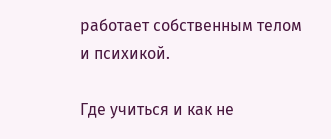работает собственным телом и психикой.

Где учиться и как не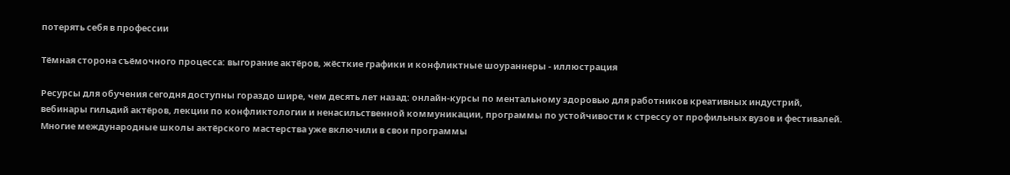потерять себя в профессии

Тёмная сторона съёмочного процесса: выгорание актёров, жёсткие графики и конфликтные шоураннеры - иллюстрация

Ресурсы для обучения сегодня доступны гораздо шире, чем десять лет назад: онлайн‑курсы по ментальному здоровью для работников креативных индустрий, вебинары гильдий актёров, лекции по конфликтологии и ненасильственной коммуникации, программы по устойчивости к стрессу от профильных вузов и фестивалей. Многие международные школы актёрского мастерства уже включили в свои программы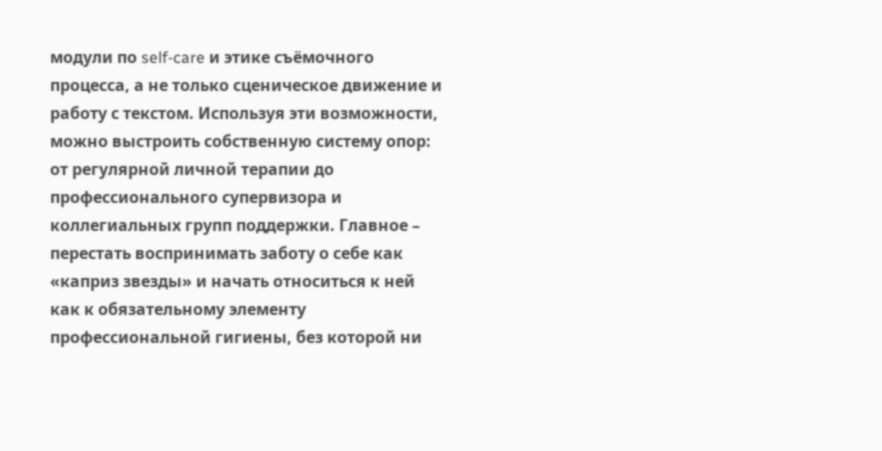модули по self‑care и этике съёмочного процесса, а не только сценическое движение и работу с текстом. Используя эти возможности, можно выстроить собственную систему опор: от регулярной личной терапии до профессионального супервизора и коллегиальных групп поддержки. Главное – перестать воспринимать заботу о себе как «каприз звезды» и начать относиться к ней как к обязательному элементу профессиональной гигиены, без которой ни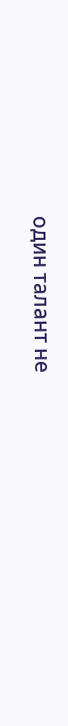один талант не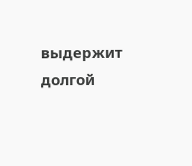выдержит долгой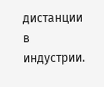дистанции в индустрии.